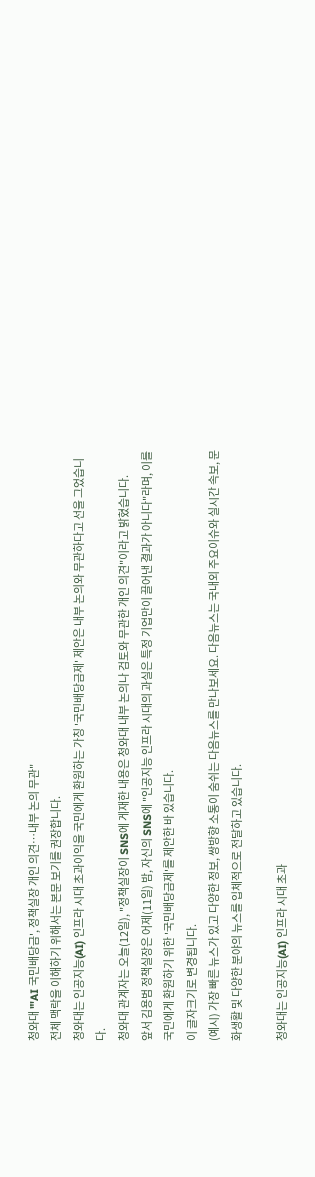청와대 "'AI 국민배당금', 정책실장 개인 의견…내부 논의 무관"
전체 맥락을 이해하기 위해서는 본문 보기를 권장합니다.
청와대는 인공지능(AI) 인프라 시대 초과이익을 국민에게 환원하는 가칭 '국민배당금제' 제안은 내부 논의와 무관하다고 선을 그었습니다.
청와대 관계자는 오늘(12일), "정책실장이 SNS에 게재한 내용은 청와대 내부 논의나 검토와 무관한 개인 의견"이라고 밝혔습니다.
앞서 김용범 정책실장은 어제(11일) 밤, 자신의 SNS에 "인공지능 인프라 시대의 과실은 특정 기업만이 끌어낸 결과가 아니다"라며, 이를 국민에게 환원하기 위한 '국민배당금제'를 제안한 바 있습니다.
이 글자크기로 변경됩니다.
(예시) 가장 빠른 뉴스가 있고 다양한 정보, 쌍방향 소통이 숨쉬는 다음뉴스를 만나보세요. 다음뉴스는 국내외 주요이슈와 실시간 속보, 문화생활 및 다양한 분야의 뉴스를 입체적으로 전달하고 있습니다.

청와대는 인공지능(AI) 인프라 시대 초과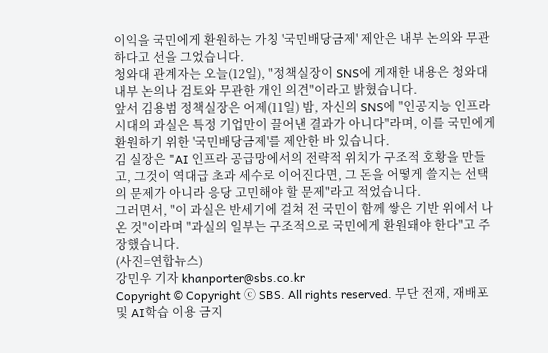이익을 국민에게 환원하는 가칭 '국민배당금제' 제안은 내부 논의와 무관하다고 선을 그었습니다.
청와대 관계자는 오늘(12일), "정책실장이 SNS에 게재한 내용은 청와대 내부 논의나 검토와 무관한 개인 의견"이라고 밝혔습니다.
앞서 김용범 정책실장은 어제(11일) 밤, 자신의 SNS에 "인공지능 인프라 시대의 과실은 특정 기업만이 끌어낸 결과가 아니다"라며, 이를 국민에게 환원하기 위한 '국민배당금제'를 제안한 바 있습니다.
김 실장은 "AI 인프라 공급망에서의 전략적 위치가 구조적 호황을 만들고, 그것이 역대급 초과 세수로 이어진다면, 그 돈을 어떻게 쓸지는 선택의 문제가 아니라 응당 고민해야 할 문제"라고 적었습니다.
그러면서, "이 과실은 반세기에 걸쳐 전 국민이 함께 쌓은 기반 위에서 나온 것"이라며 "과실의 일부는 구조적으로 국민에게 환원돼야 한다"고 주장했습니다.
(사진=연합뉴스)
강민우 기자 khanporter@sbs.co.kr
Copyright © Copyright ⓒ SBS. All rights reserved. 무단 전재, 재배포 및 AI학습 이용 금지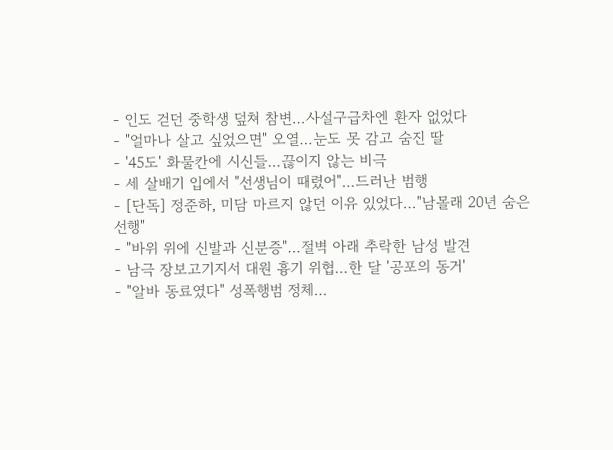- 인도 걷던 중학생 덮쳐 참변…사설구급차엔 환자 없었다
- "얼마나 살고 싶었으면" 오열…눈도 못 감고 숨진 딸
- '45도' 화물칸에 시신들…끊이지 않는 비극
- 세 살배기 입에서 "선생님이 때렸어"…드러난 범행
- [단독] 정준하, 미담 마르지 않던 이유 있었다…"남몰래 20년 숨은 선행"
- "바위 위에 신발과 신분증"…절벽 아래 추락한 남성 발견
- 남극 장보고기지서 대원 흉기 위협…한 달 '공포의 동거'
- "알바 동료였다" 성폭행범 정체…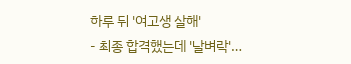하루 뒤 '여고생 살해'
- 최종 합격했는데 '날벼락'…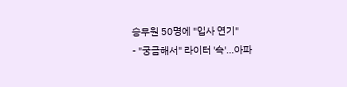승무원 50명에 "입사 연기"
- "궁금해서" 라이터 '슥'…아파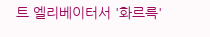트 엘리베이터서 '화르륵'